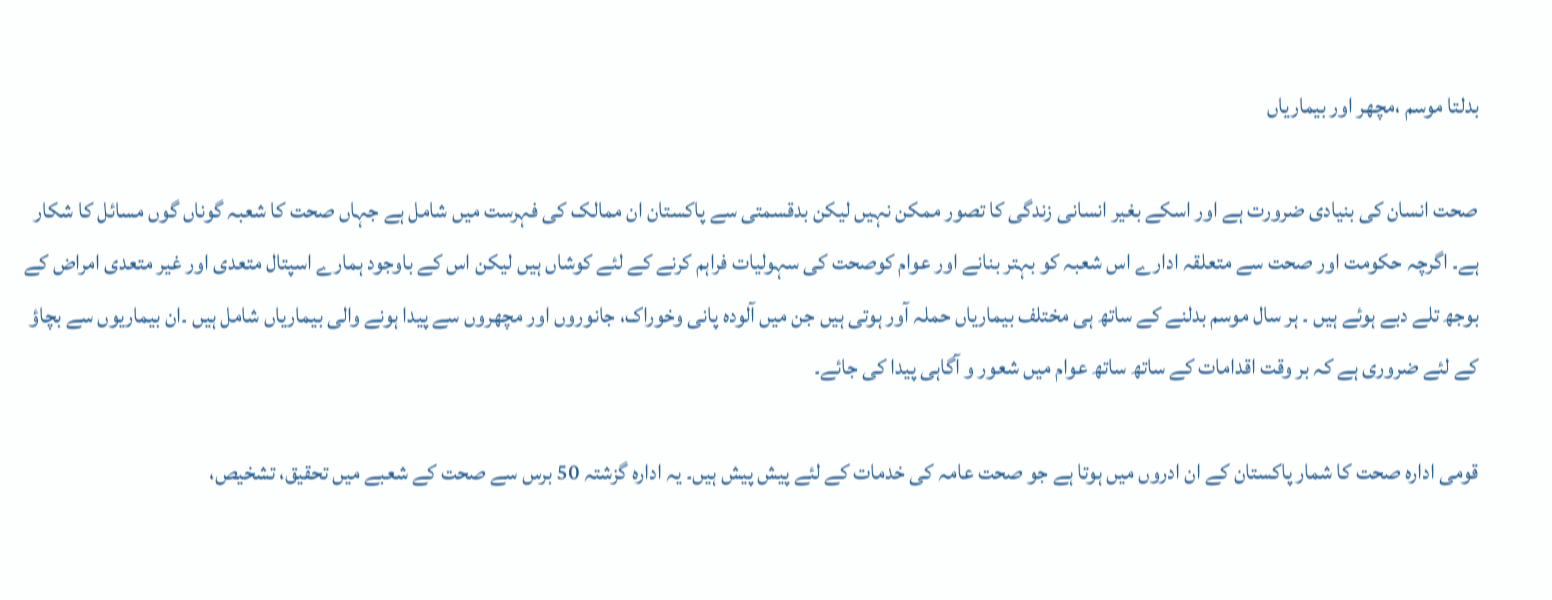بدلتا موسم ،مچھر اور بیماریاں

صحت انسان کی بنیادی ضرورت ہے اور اسکے بغیر انسانی زندگی کا تصور ممکن نہیں لیکن بدقسمتی سے پاکستان ان ممالک کی فہرست میں شامل ہے جہاں صحت کا شعبہ گوناں گوں مسائل کا شکار ہے۔ اگرچہ حکومت اور صحت سے متعلقہ ادارے اس شعبہ کو بہتر بنانے اور عوام کوصحت کی سہولیات فراہم کرنے کے لئے کوشاں ہیں لیکن اس کے باوجود ہمارے اسپتال متعدی اور غیر متعدی امراض کے بوجھ تلے دبے ہوئے ہیں ۔ ہر سال موسم بدلنے کے ساتھ ہی مختلف بیماریاں حملہ آور ہوتی ہیں جن میں آلودہ پانی وخوراک، جانوروں اور مچھروں سے پیدا ہونے والی بیماریاں شامل ہیں ۔ان بیماریوں سے بچاؤ کے لئے ضروری ہے کہ بر وقت اقدامات کے ساتھ ساتھ عوام میں شعور و آگاہی پیدا کی جائے۔

قومی ادارہ صحت کا شمار پاکستان کے ان ادروں میں ہوتا ہے جو صحت عامہ کی خدمات کے لئے پیش پیش ہیں۔ یہ ادارہ گزشتہ 50 برس سے صحت کے شعبے میں تحقیق، تشخیص،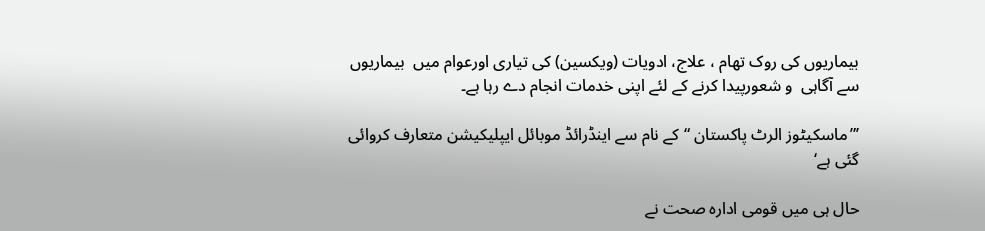بیماریوں کی روک تھام ، علاج، ادویات (ویکسین) کی تیاری اورعوام میں  بیماریوں سے آگاہی  و شعورپیدا کرنے کے لئے اپنی خدمات انجام دے رہا ہے۔

’”ماسکیٹوز الرٹ پاکستان “کے نام سے اینڈرائڈ موبائل ایپلیکیشن متعارف کروائی گئی ہے‘

حال ہی میں قومی ادارہ صحت نے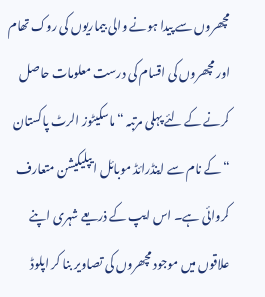مچھروں سے پیدا ہونے والی بیماریوں کی روک تھام اور مچھروں کی اقسام کی درست معلومات حاصل کرنے کے لئے پہلی مرتبہ “ماسکیٹوز الرٹ پاکستان “کے نام سے اینڈرائڈ موبائل ایپلیکیشن متعارف کروائی ہے۔ اس ایپ کے ذریعے شہری اپنے علاقوں میں موجود مچھروں کی تصاویر بنا کر اپلوڈ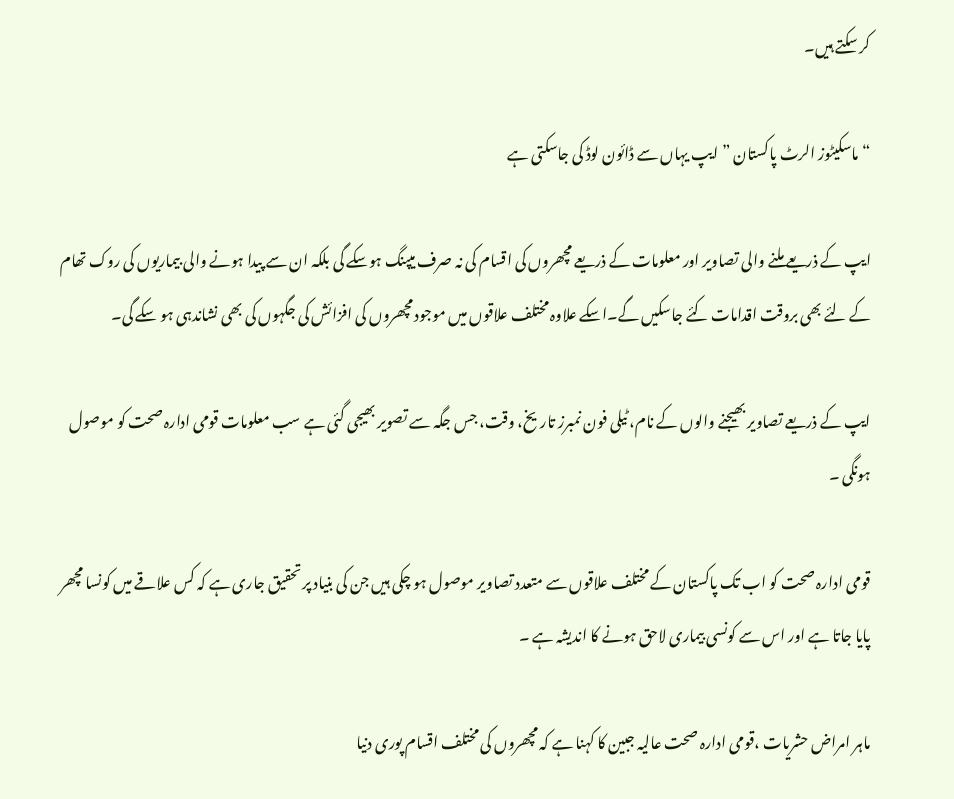کر سکتے ہیں۔

“ماسکیٹوز الرٹ پاکستان ” ایپ یہاں سے ڈائون لوڈ کی جاسکتی ہے

ایپ کے ذریعے ملنے والی تصاویر اور معلومات کے ذریعے مچھروں کی اقسام کی نہ صرف میپنگ ہوسکے گی بلکہ ان سے پیدا ہونے والی بیماریوں کی روک تھام  کے لئے بھی بروقت اقدامات کئے جاسکیں گے۔اسکے علاوہ مختلف علاقوں میں موجود مچھروں کی افزائش کی جگہوں کی بھی نشاندہی ہو سکے گی۔

ایپ کے ذریعے تصاویر بھیجنے والوں کے نام، ٹیلی فون نمبرز تاریخ، وقت، جس جگہ سے تصویر بھیجی گئی ہے سب معلومات قومی ادارہ صحت کو موصول ہونگی ۔

قومی ادارہ صحت کو اب تک پاکستان کے مختلف علاقوں سے متعدد تصاویر موصول ہو چکی ہیں جن کی بنیاد پر تحقیق جاری ہے کہ کس علاقے میں کونسا مچھر پایا جاتا ہے اور اس سے کونسی بیماری لاحق ہونے کا اندیشہ ہے ۔

ماہر امراض حشریات ،قومی ادارہ صحت عالیہ جبین کا کہنا ہے کہ مچھروں کی مختلف اقسام پوری دنیا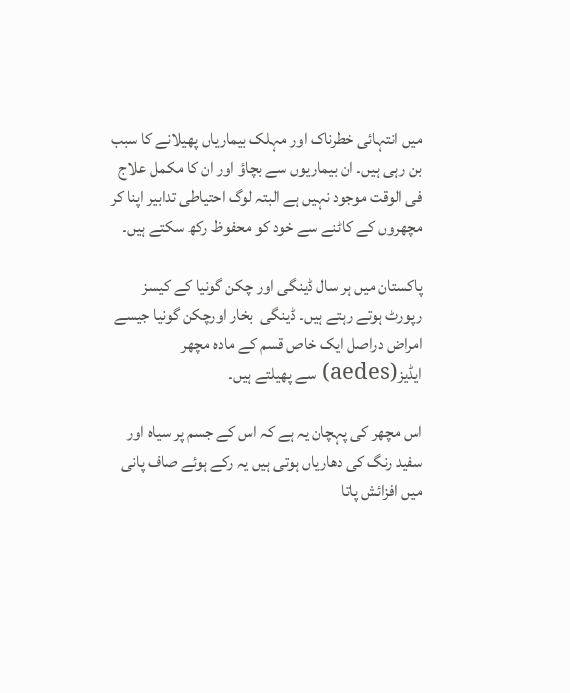میں انتہائی خطرناک اور مہلک بیماریاں پھیلانے کا سبب بن رہی ہیں۔ ان بیماریوں سے بچاؤ اور ان کا مکمل علاج فی الوقت موجود نہیں ہے البتہ لوگ احتیاطی تدابیر اپنا کر مچھروں کے کاٹنے سے خود کو محفوظ رکھ سکتے ہیں۔

پاکستان میں ہر سال ڈینگی اور چکن گونیا کے کیسز رپورٹ ہوتے رہتے ہیں۔ ڈینگی  بخار اورچکن گونیا جیسے امراض دراصل ایک خاص قسم کے مادہ مچھر ایڈیز(aedes) سے پھیلتے ہیں۔

اس مچھر کی پہچان یہ ہے کہ اس کے جسم پر سیاہ اور سفید رنگ کی دھاریاں ہوتی ہیں یہ رکے ہوئے صاف پانی میں افزائش پاتا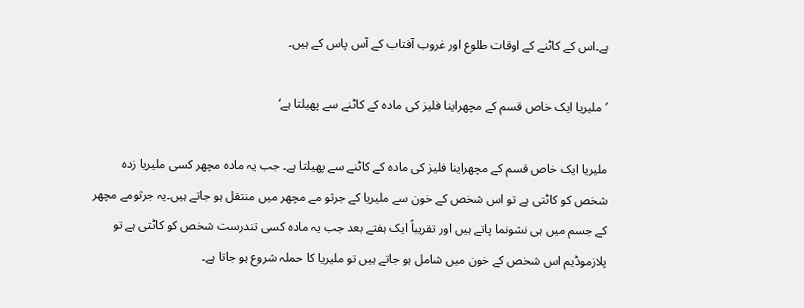ہے۔اس کے کاٹنے کے اوقات طلوع اور غروب آفتاب کے آس پاس کے ہیں۔

’ملیریا ایک خاص قسم کے مچھراینا فلیز کی مادہ کے کاٹنے سے پھیلتا ہے‘

ملیریا ایک خاص قسم کے مچھراینا فلیز کی مادہ کے کاٹنے سے پھیلتا ہے۔ جب یہ مادہ مچھر کسی ملیریا زدہ شخص کو کاٹتی ہے تو اس شخص کے خون سے ملیریا کے جرثو مے مچھر میں منتقل ہو جاتے ہیں۔یہ جرثومے مچھر کے جسم میں ہی نشونما پاتے ہیں اور تقریباً ایک ہفتے بعد جب یہ مادہ کسی تندرست شخص کو کاٹتی ہے تو پلازموڈیم اس شخص کے خون میں شامل ہو جاتے ہیں تو ملیریا کا حملہ شروع ہو جاتا ہے۔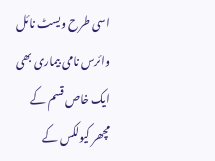اسی طرح ویسٹ نائل وائرس نامی بیماری بھی ایک خاص قسم کے مچھر کیولکس کے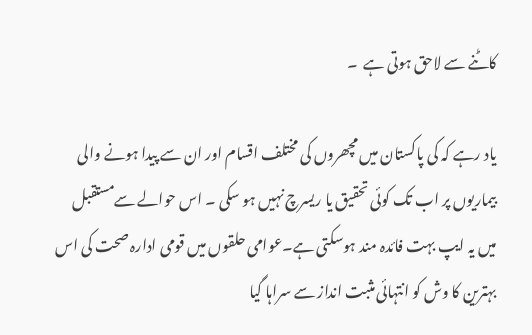کاٹنے سے لاحق ہوتی ہے  ۔

یاد رہے کہ کی پاکستان میں مچھروں کی مختلف اقسام اور ان سے پیدا ہونے والی بیماریوں پر اب تک کوئی تحقیق یا ریسرچ نہیں ہو سکی ۔ اس حوالے سےمستقبل میں یہ ایپ بہت فائدہ مند ہوسکتی ہے۔عوامی حلقوں میں قومی ادارہ صحت کی اس بہترین کا وش کو انتہائی مثبت انداز سے سراہا گیا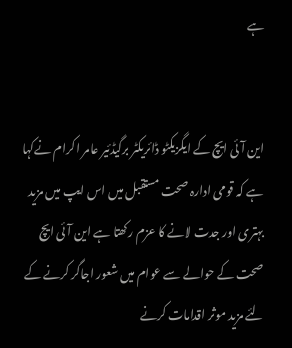ہے


این آئی ایچ کے ایگزیکٹو ڈائریکٹر برگیڈئیر عامر اکرام نےکہا ہے کہ قومی ادارہ صحت مستقبل میں اس ایپ میں مزید بہتری اور جدت لانے کا عزم رکھتا ہے این آئی ایچ صحت کے حوالے سے عوام میں شعور اجاگر کرنے کے لئے مزید موثر اقدامات کرنے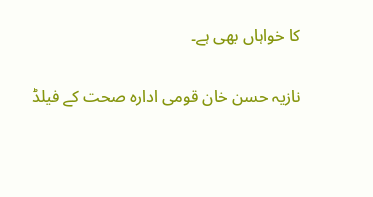کا خواہاں بھی ہے۔

نازیہ حسن خان قومی ادارہ صحت کے فیلڈ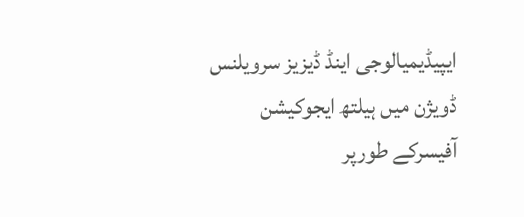ایپیڈیمیالوجی اینڈ ڈیزیز سرویلنس ڈویژن میں ہیلتھ ایجوکیشن آفیسرکے طورپر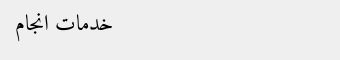خدمات انجام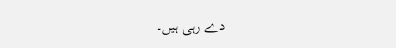دے رہی ہیں۔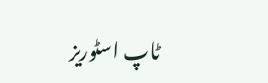ٹاپ اسٹوریز